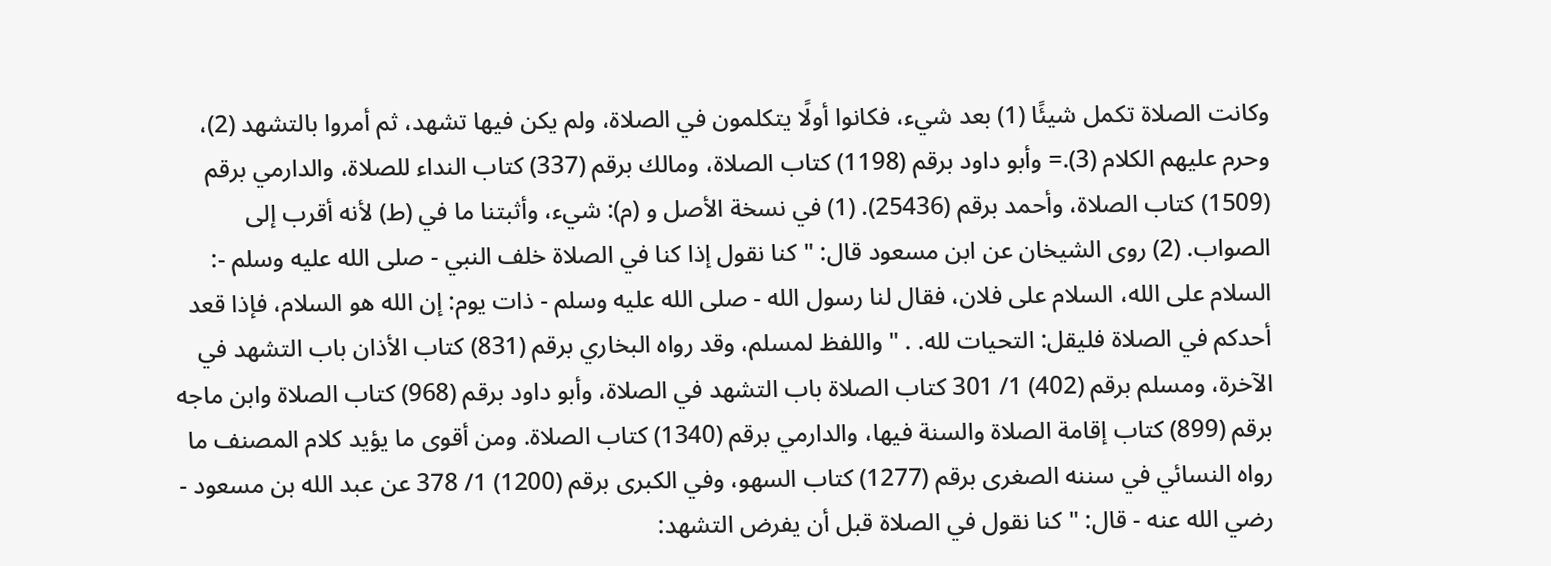وكانت الصلاة تكمل شيئًا (1) بعد شيء، فكانوا أولًا يتكلمون في الصلاة، ولم يكن فيها تشهد، ثم أمروا بالتشهد (2)، وحرم عليهم الكلام (3).= وأبو داود برقم (1198) كتاب الصلاة، ومالك برقم (337) كتاب النداء للصلاة، والدارمي برقم (1509) كتاب الصلاة، وأحمد برقم (25436). (1) في نسخة الأصل و (م): شيء، وأثبتنا ما في (ط) لأنه أقرب إلى الصواب. (2) روى الشيخان عن ابن مسعود قال: "كنا نقول إذا كنا في الصلاة خلف النبي - صلى الله عليه وسلم -: السلام على الله، السلام على فلان، فقال لنا رسول الله - صلى الله عليه وسلم - ذات يوم: إن الله هو السلام، فإذا قعد أحدكم في الصلاة فليقل: التحيات لله. . " واللفظ لمسلم، وقد رواه البخاري برقم (831) كتاب الأذان باب التشهد في الآخرة، ومسلم برقم (402) 1/ 301 كتاب الصلاة باب التشهد في الصلاة، وأبو داود برقم (968) كتاب الصلاة وابن ماجه برقم (899) كتاب إقامة الصلاة والسنة فيها، والدارمي برقم (1340) كتاب الصلاة. ومن أقوى ما يؤيد كلام المصنف ما رواه النسائي في سننه الصغرى برقم (1277) كتاب السهو، وفي الكبرى برقم (1200) 1/ 378 عن عبد الله بن مسعود - رضي الله عنه - قال: "كنا نقول في الصلاة قبل أن يفرض التشهد: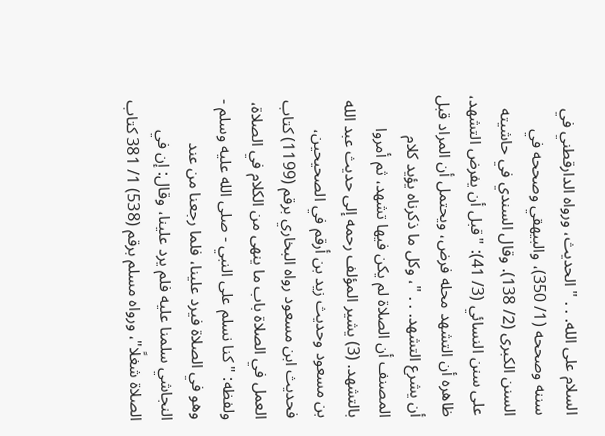السلام على الله. . . " الحديث، ورواه الدارقطني في سننه وصححه (1/ 350)، والبيهقي وصححه في السنن الكبرى (2/ 138). وقال السندي في حاشيته على سنن النسائي (3/ 41): "قبل أن يفرض التشهد، ظاهره أن التشهد محله فرض، ويحتمل أن المراد قبل أن يشرع التشهد. . . "، وكل ما ذكرناه يؤيد كلام المصنف أن الصلاة لم يكن فيها تشهد، ثم أمروا بالتشهد. (3) يشير المؤلف رحمه إلى حديث عبد الله بن مسعود وحديث زيد بن أرقم في الصحيحين، فحديث ابن مسعود رواه البخاري برقم (1199) كتاب العمل في الصلاة باب ما ينهى من الكلام في الصلاة، ولفظه: "كنا نسلم على النبي - صلى الله عليه وسلم - وهو في الصلاة فيرد علينا، فلما رجعنا من عند النجاشي سلمنا عليه فلم يرد علينا، وقال: إن في الصلاة شغلًا"، ورواه مسلم برقم (538) 1/ 381 كتاب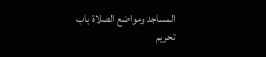المساجد ومواضع الصلاة باب تحريم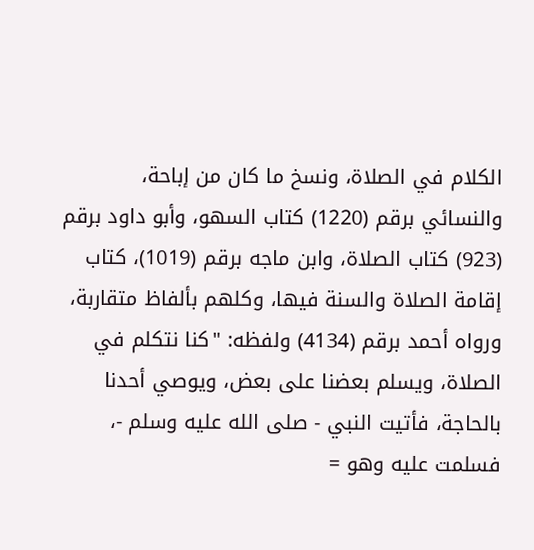الكلام في الصلاة، ونسخ ما كان من إباحة، والنسائي برقم (1220) كتاب السهو، وأبو داود برقم (923) كتاب الصلاة، وابن ماجه برقم (1019)، كتاب إقامة الصلاة والسنة فيها، وكلهم بألفاظ متقاربة، ورواه أحمد برقم (4134) ولفظه: "كنا نتكلم في الصلاة، ويسلم بعضنا على بعض، ويوصي أحدنا بالحاجة، فأتيت النبي - صلى الله عليه وسلم -، فسلمت عليه وهو =